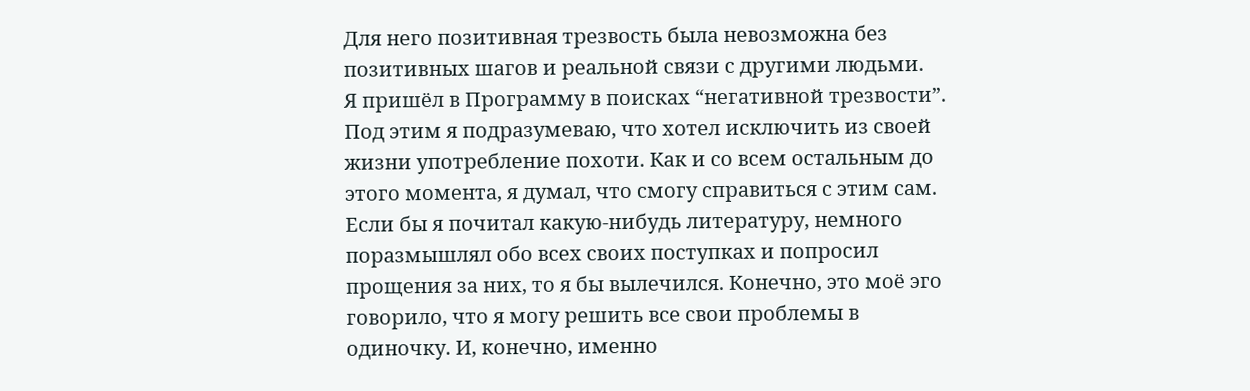Для него позитивная трезвость была невозможна без позитивных шагов и реальной связи с другими людьми.
Я пришёл в Программу в поисках “негативной трезвости”. Под этим я подразумеваю, что хотел исключить из своей жизни употребление похоти. Как и со всем остальным до этого момента, я думал, что смогу справиться с этим сам. Если бы я почитал какую-нибудь литературу, немного поразмышлял обо всех своих поступках и попросил прощения за них, то я бы вылечился. Конечно, это моё эго говорило, что я могу решить все свои проблемы в одиночку. И, конечно, именно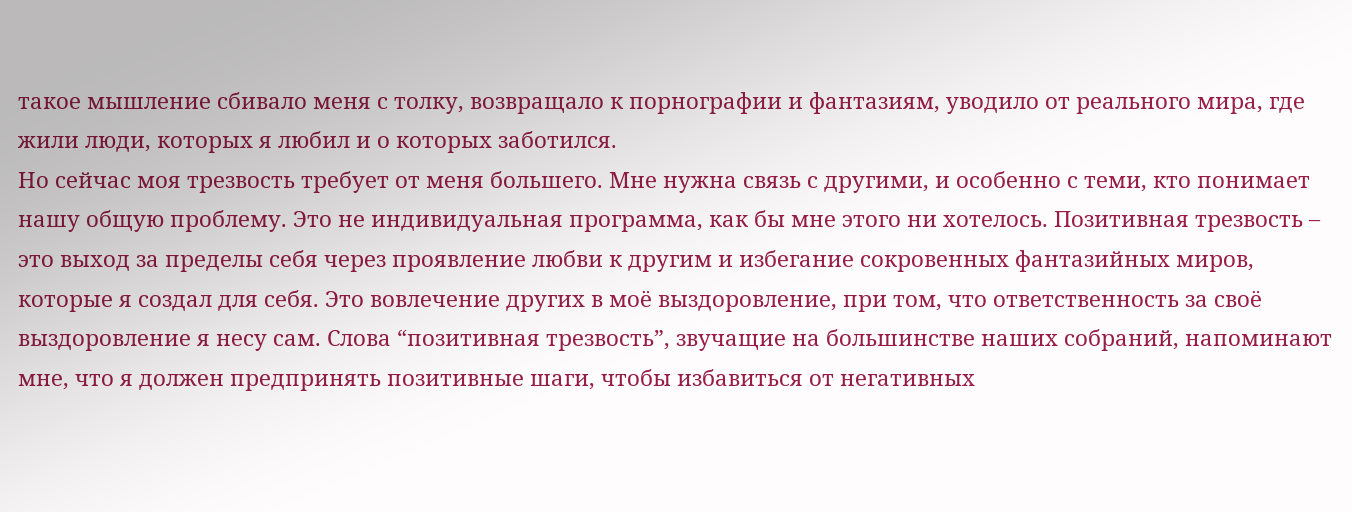такое мышление сбивало меня с толку, возвращало к порнографии и фантазиям, уводило от реального мира, где жили люди, которых я любил и о которых заботился.
Но сейчас моя трезвость требует от меня большего. Мне нужна связь с другими, и особенно с теми, кто понимает нашу общую проблему. Это не индивидуальная программа, как бы мне этого ни хотелось. Позитивная трезвость – это выход за пределы себя через проявление любви к другим и избегание сокровенных фантазийных миров, которые я создал для себя. Это вовлечение других в моё выздоровление, при том, что ответственность за своё выздоровление я несу сам. Слова “позитивная трезвость”, звучащие на большинстве наших собраний, напоминают мне, что я должен предпринять позитивные шаги, чтобы избавиться от негативных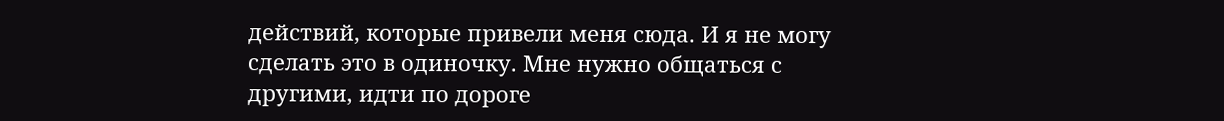действий, которые привели меня сюда. И я не могу сделать это в одиночку. Мне нужно общаться с другими, идти по дороге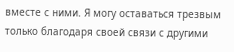вместе с ними. Я могу оставаться трезвым только благодаря своей связи с другими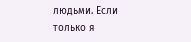людьми. Если только я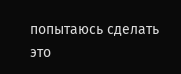попытаюсь сделать это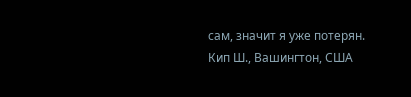сам, значит я уже потерян.
Кип Ш., Вашингтон, США